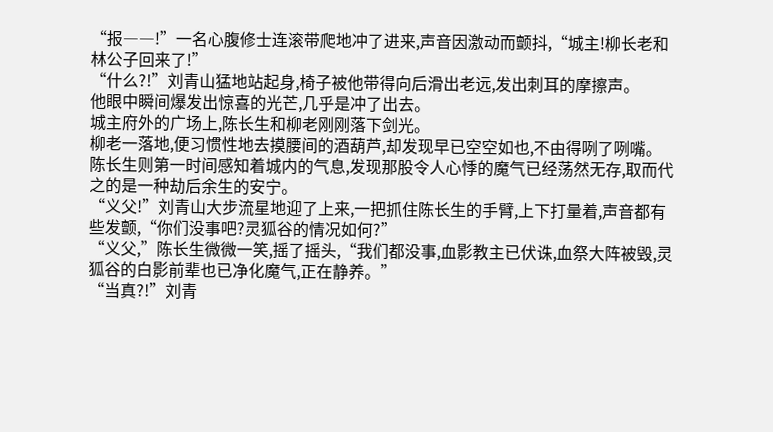“报――!”一名心腹修士连滚带爬地冲了进来,声音因激动而颤抖,“城主!柳长老和林公子回来了!”
“什么?!”刘青山猛地站起身,椅子被他带得向后滑出老远,发出刺耳的摩擦声。
他眼中瞬间爆发出惊喜的光芒,几乎是冲了出去。
城主府外的广场上,陈长生和柳老刚刚落下剑光。
柳老一落地,便习惯性地去摸腰间的酒葫芦,却发现早已空空如也,不由得咧了咧嘴。
陈长生则第一时间感知着城内的气息,发现那股令人心悸的魔气已经荡然无存,取而代之的是一种劫后余生的安宁。
“义父!”刘青山大步流星地迎了上来,一把抓住陈长生的手臂,上下打量着,声音都有些发颤,“你们没事吧?灵狐谷的情况如何?”
“义父,”陈长生微微一笑,摇了摇头,“我们都没事,血影教主已伏诛,血祭大阵被毁,灵狐谷的白影前辈也已净化魔气,正在静养。”
“当真?!”刘青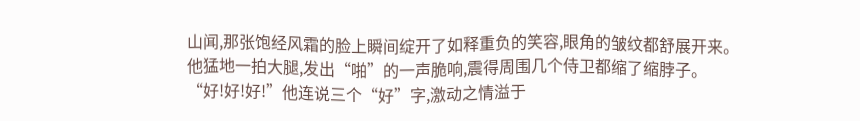山闻,那张饱经风霜的脸上瞬间绽开了如释重负的笑容,眼角的皱纹都舒展开来。
他猛地一拍大腿,发出“啪”的一声脆响,震得周围几个侍卫都缩了缩脖子。
“好!好!好!”他连说三个“好”字,激动之情溢于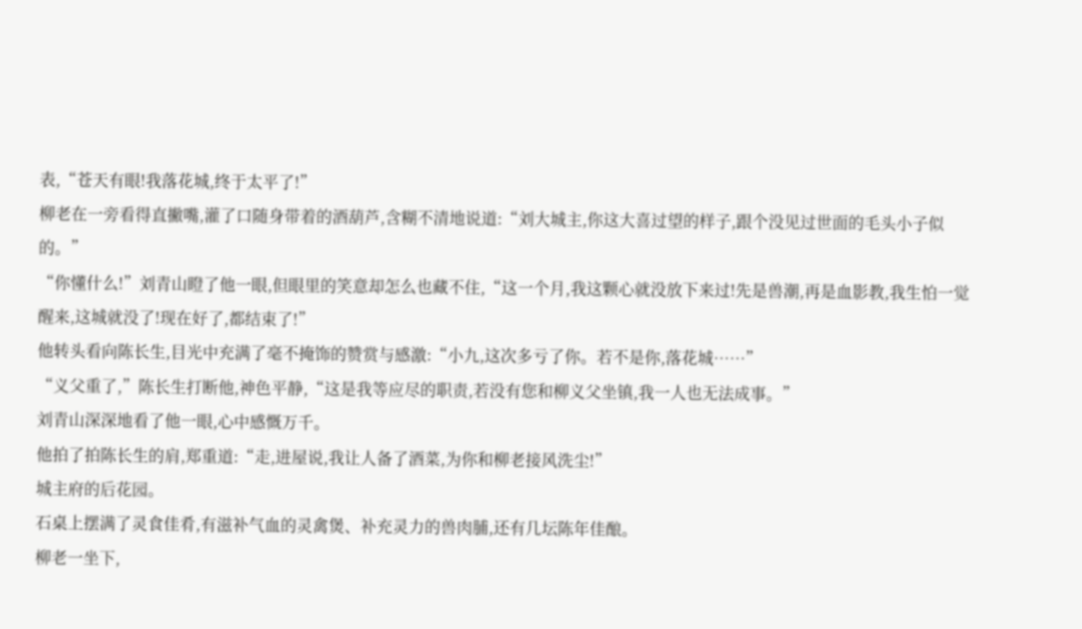表,“苍天有眼!我落花城,终于太平了!”
柳老在一旁看得直撇嘴,灌了口随身带着的酒葫芦,含糊不清地说道:“刘大城主,你这大喜过望的样子,跟个没见过世面的毛头小子似的。”
“你懂什么!”刘青山瞪了他一眼,但眼里的笑意却怎么也藏不住,“这一个月,我这颗心就没放下来过!先是兽潮,再是血影教,我生怕一觉醒来,这城就没了!现在好了,都结束了!”
他转头看向陈长生,目光中充满了毫不掩饰的赞赏与感激:“小九,这次多亏了你。若不是你,落花城……”
“义父重了,”陈长生打断他,神色平静,“这是我等应尽的职责,若没有您和柳义父坐镇,我一人也无法成事。”
刘青山深深地看了他一眼,心中感慨万千。
他拍了拍陈长生的肩,郑重道:“走,进屋说,我让人备了酒菜,为你和柳老接风洗尘!”
城主府的后花园。
石桌上摆满了灵食佳肴,有滋补气血的灵禽煲、补充灵力的兽肉脯,还有几坛陈年佳酿。
柳老一坐下,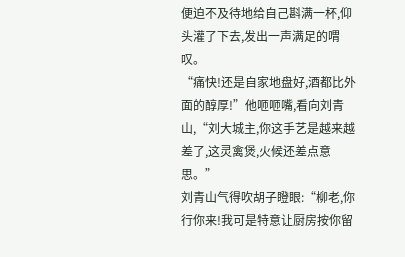便迫不及待地给自己斟满一杯,仰头灌了下去,发出一声满足的喟叹。
“痛快!还是自家地盘好,酒都比外面的醇厚!”他咂咂嘴,看向刘青山,“刘大城主,你这手艺是越来越差了,这灵禽煲,火候还差点意思。”
刘青山气得吹胡子瞪眼:“柳老,你行你来!我可是特意让厨房按你留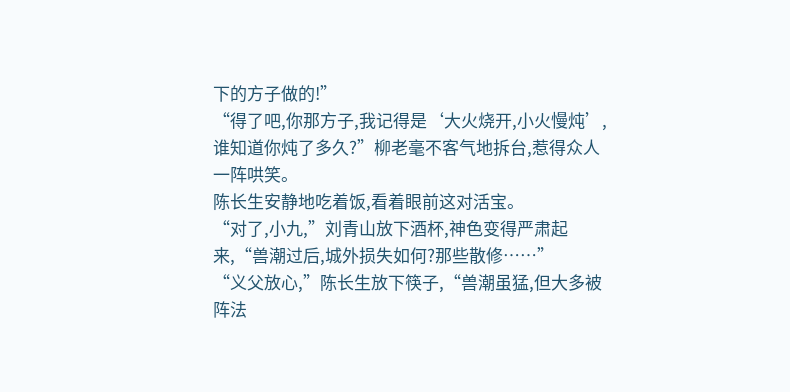下的方子做的!”
“得了吧,你那方子,我记得是‘大火烧开,小火慢炖’,谁知道你炖了多久?”柳老毫不客气地拆台,惹得众人一阵哄笑。
陈长生安静地吃着饭,看着眼前这对活宝。
“对了,小九,”刘青山放下酒杯,神色变得严肃起来,“兽潮过后,城外损失如何?那些散修……”
“义父放心,”陈长生放下筷子,“兽潮虽猛,但大多被阵法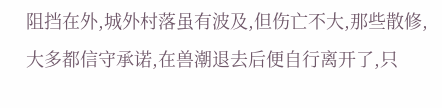阻挡在外,城外村落虽有波及,但伤亡不大,那些散修,大多都信守承诺,在兽潮退去后便自行离开了,只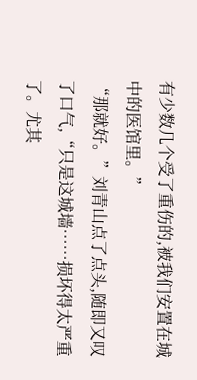有少数几个受了重伤的,被我们安置在城中的医馆里。”
“那就好。”刘青山点了点头,随即又叹了口气,“只是这城墙……损坏得太严重了。尤其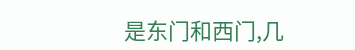是东门和西门,几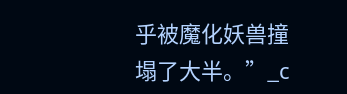乎被魔化妖兽撞塌了大半。”_c